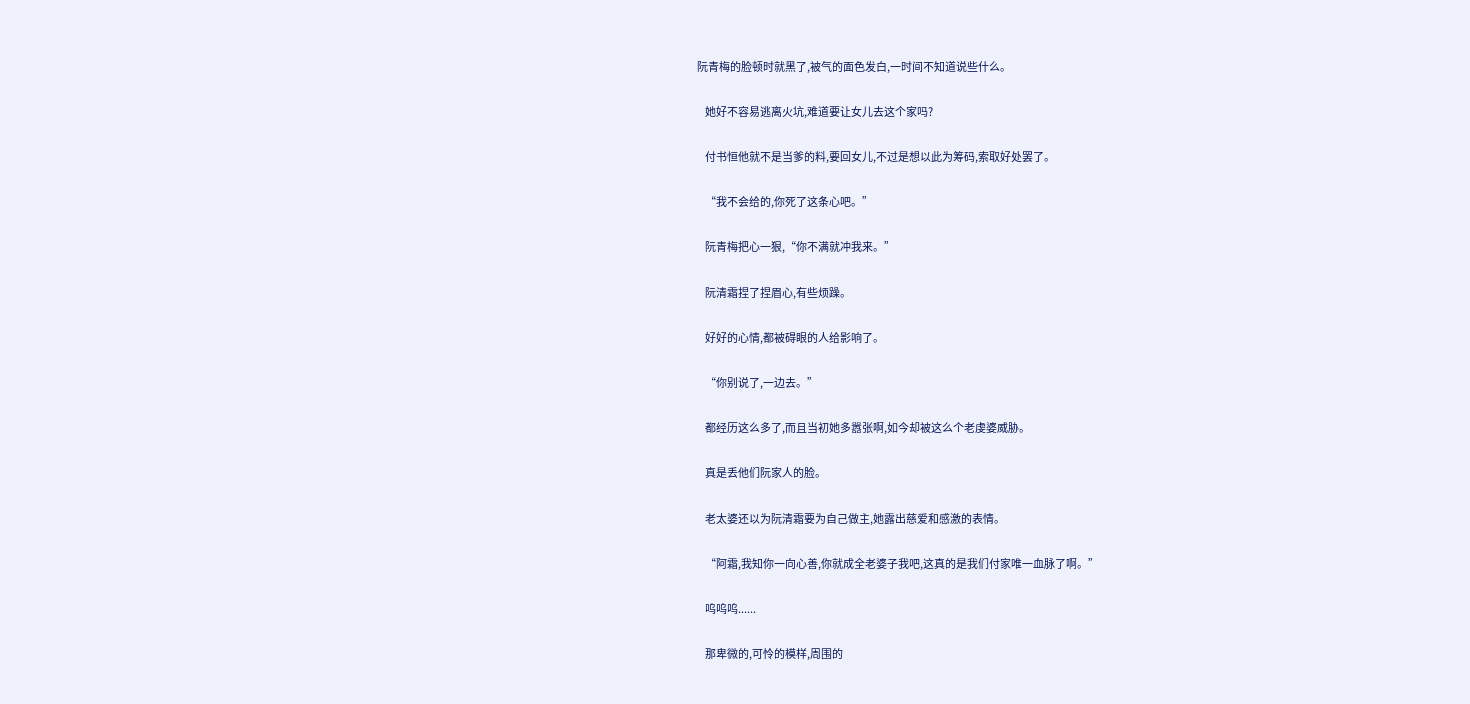阮青梅的脸顿时就黑了,被气的面色发白,一时间不知道说些什么。

    她好不容易逃离火坑,难道要让女儿去这个家吗?

    付书恒他就不是当爹的料,要回女儿,不过是想以此为筹码,索取好处罢了。

    “我不会给的,你死了这条心吧。”

    阮青梅把心一狠,“你不满就冲我来。”

    阮清霜捏了捏眉心,有些烦躁。

    好好的心情,都被碍眼的人给影响了。

    “你别说了,一边去。”

    都经历这么多了,而且当初她多嚣张啊,如今却被这么个老虔婆威胁。

    真是丢他们阮家人的脸。

    老太婆还以为阮清霜要为自己做主,她露出慈爱和感激的表情。

    “阿霜,我知你一向心善,你就成全老婆子我吧,这真的是我们付家唯一血脉了啊。”

    呜呜呜......

    那卑微的,可怜的模样,周围的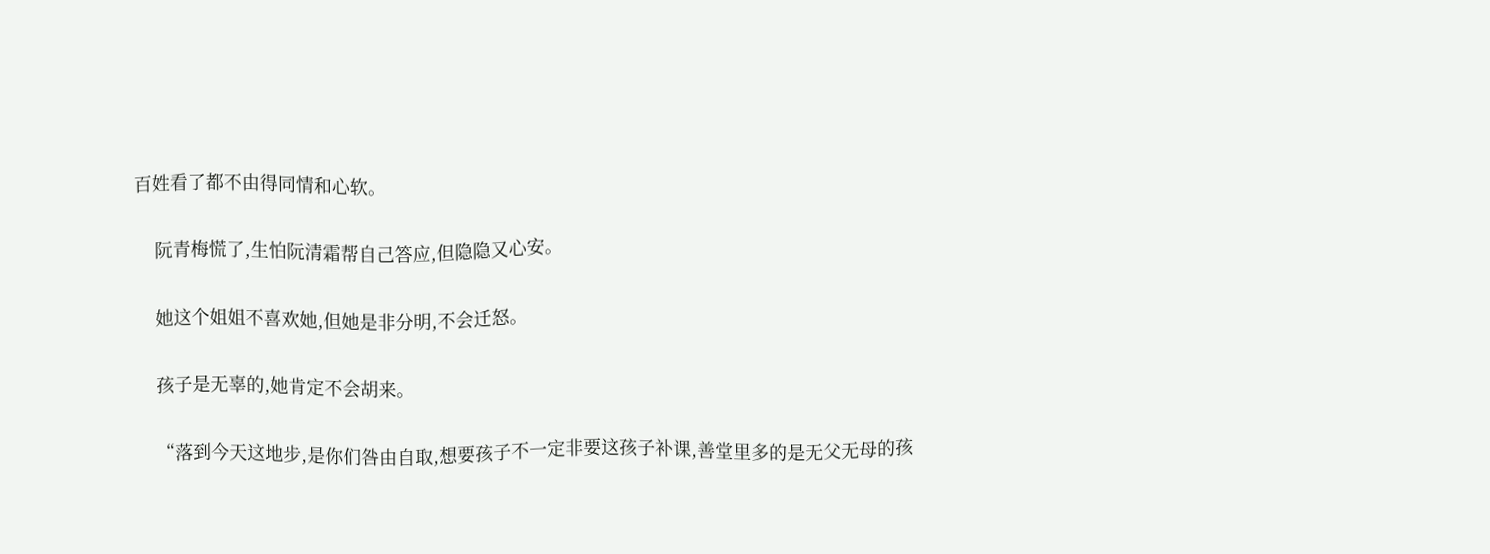百姓看了都不由得同情和心软。

    阮青梅慌了,生怕阮清霜帮自己答应,但隐隐又心安。

    她这个姐姐不喜欢她,但她是非分明,不会迁怒。

    孩子是无辜的,她肯定不会胡来。

    “落到今天这地步,是你们咎由自取,想要孩子不一定非要这孩子补课,善堂里多的是无父无母的孩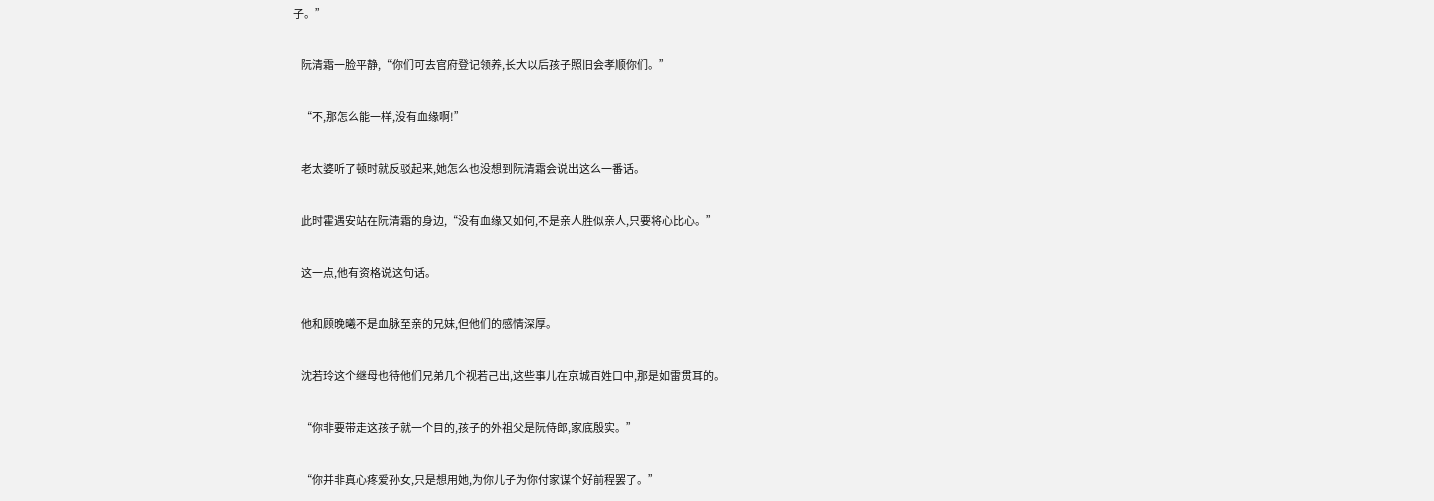子。”

    阮清霜一脸平静,“你们可去官府登记领养,长大以后孩子照旧会孝顺你们。”

    “不,那怎么能一样,没有血缘啊!”

    老太婆听了顿时就反驳起来,她怎么也没想到阮清霜会说出这么一番话。

    此时霍遇安站在阮清霜的身边,“没有血缘又如何,不是亲人胜似亲人,只要将心比心。”

    这一点,他有资格说这句话。

    他和顾晚曦不是血脉至亲的兄妹,但他们的感情深厚。

    沈若玲这个继母也待他们兄弟几个视若己出,这些事儿在京城百姓口中,那是如雷贯耳的。

    “你非要带走这孩子就一个目的,孩子的外祖父是阮侍郎,家底殷实。”

    “你并非真心疼爱孙女,只是想用她,为你儿子为你付家谋个好前程罢了。”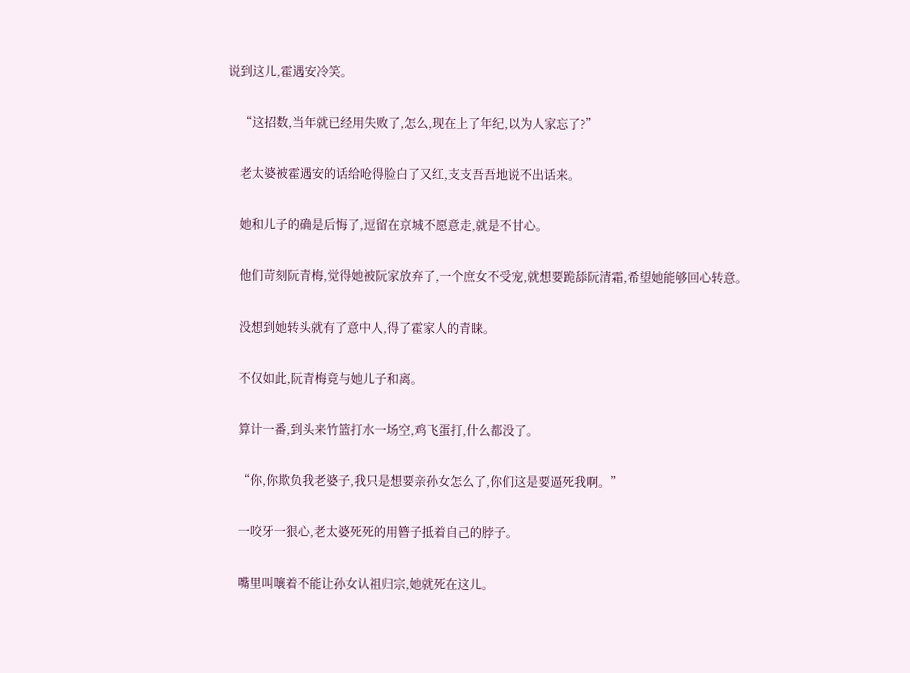说到这儿,霍遇安冷笑。

    “这招数,当年就已经用失败了,怎么,现在上了年纪,以为人家忘了?”

    老太婆被霍遇安的话给呛得脸白了又红,支支吾吾地说不出话来。

    她和儿子的确是后悔了,逗留在京城不愿意走,就是不甘心。

    他们苛刻阮青梅,觉得她被阮家放弃了,一个庶女不受宠,就想要跪舔阮清霜,希望她能够回心转意。

    没想到她转头就有了意中人,得了霍家人的青睐。

    不仅如此,阮青梅竟与她儿子和离。

    算计一番,到头来竹篮打水一场空,鸡飞蛋打,什么都没了。

    “你,你欺负我老婆子,我只是想要亲孙女怎么了,你们这是要逼死我啊。”

    一咬牙一狠心,老太婆死死的用簪子抵着自己的脖子。

    嘴里叫嚷着不能让孙女认祖归宗,她就死在这儿。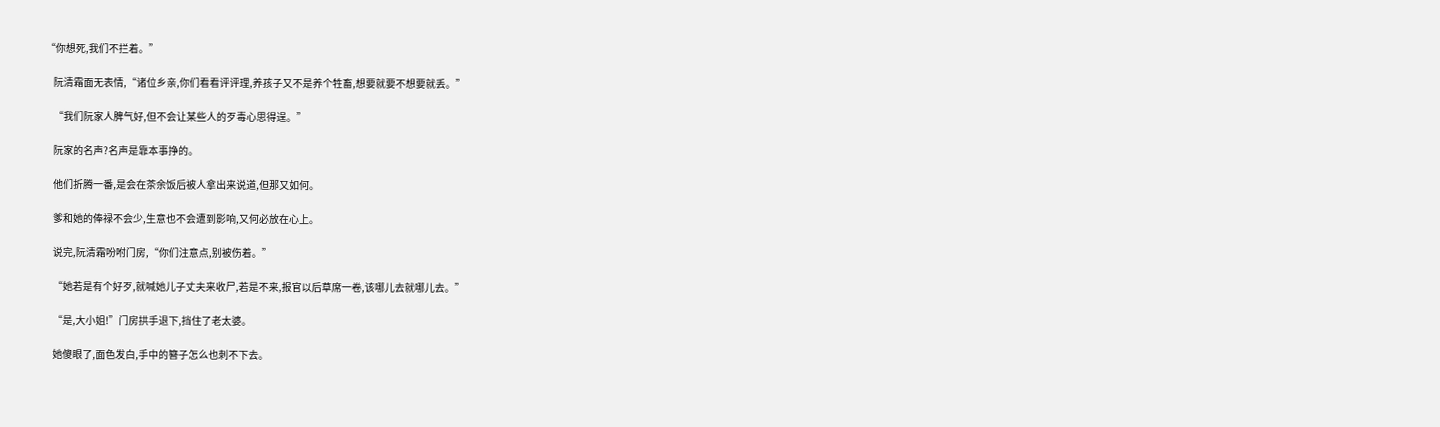“你想死,我们不拦着。”

    阮清霜面无表情,“诸位乡亲,你们看看评评理,养孩子又不是养个牲畜,想要就要不想要就丢。”

    “我们阮家人脾气好,但不会让某些人的歹毒心思得逞。”

    阮家的名声?名声是靠本事挣的。

    他们折腾一番,是会在茶余饭后被人拿出来说道,但那又如何。

    爹和她的俸禄不会少,生意也不会遭到影响,又何必放在心上。

    说完,阮清霜吩咐门房,“你们注意点,别被伤着。”

    “她若是有个好歹,就喊她儿子丈夫来收尸,若是不来,报官以后草席一卷,该哪儿去就哪儿去。”

    “是,大小姐!”门房拱手退下,挡住了老太婆。

    她傻眼了,面色发白,手中的簪子怎么也刺不下去。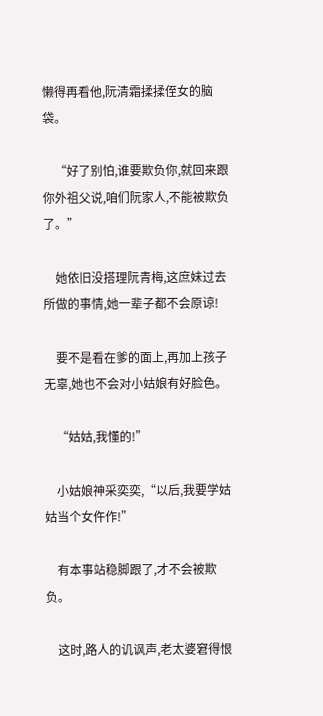懒得再看他,阮清霜揉揉侄女的脑袋。

    “好了别怕,谁要欺负你,就回来跟你外祖父说,咱们阮家人,不能被欺负了。”

    她依旧没搭理阮青梅,这庶妹过去所做的事情,她一辈子都不会原谅!

    要不是看在爹的面上,再加上孩子无辜,她也不会对小姑娘有好脸色。

    “姑姑,我懂的!”

    小姑娘神采奕奕,“以后,我要学姑姑当个女仵作!”

    有本事站稳脚跟了,才不会被欺负。

    这时,路人的讥讽声,老太婆窘得恨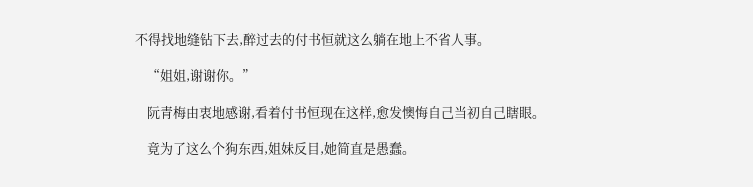不得找地缝钻下去,醉过去的付书恒就这么躺在地上不省人事。

    “姐姐,谢谢你。”

    阮青梅由衷地感谢,看着付书恒现在这样,愈发懊悔自己当初自己瞎眼。

    竟为了这么个狗东西,姐妹反目,她简直是愚蠢。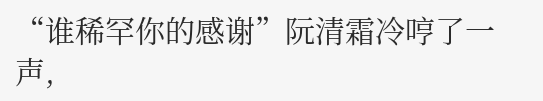“谁稀罕你的感谢”阮清霜冷哼了一声,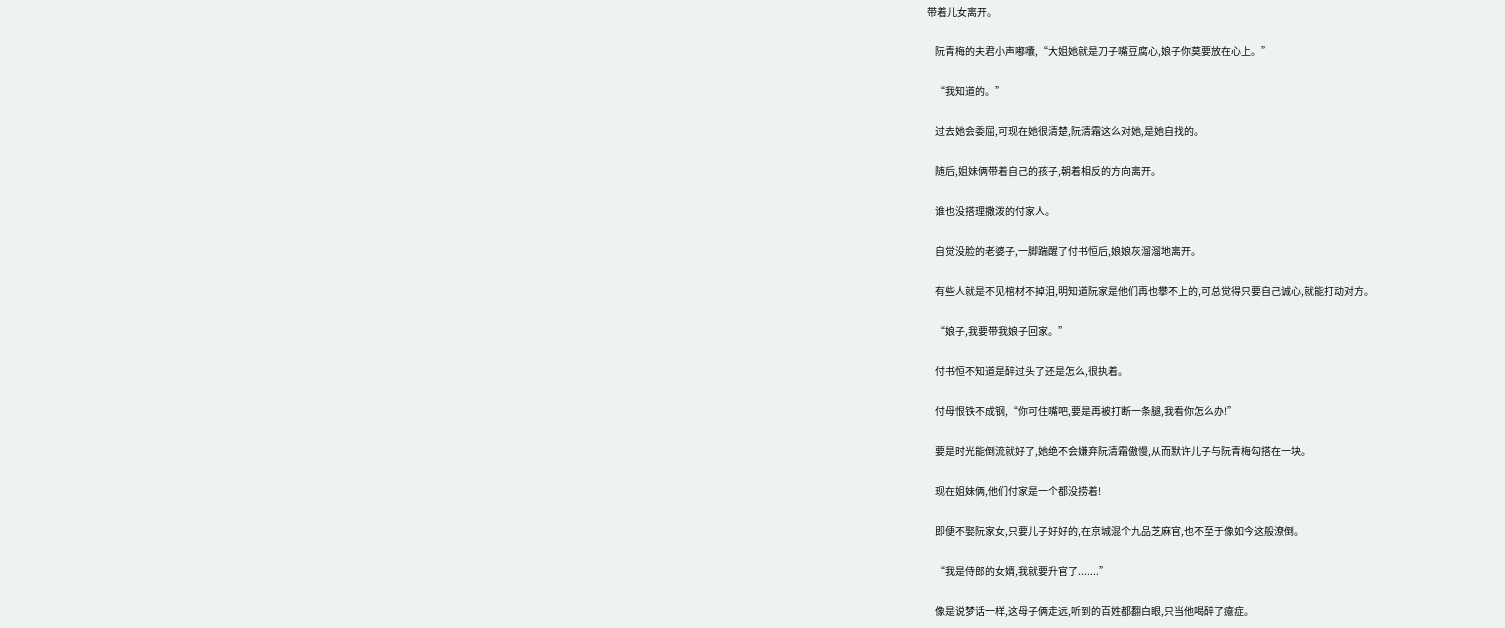带着儿女离开。

    阮青梅的夫君小声嘟囔,“大姐她就是刀子嘴豆腐心,娘子你莫要放在心上。”

    “我知道的。”

    过去她会委屈,可现在她很清楚,阮清霜这么对她,是她自找的。

    随后,姐妹俩带着自己的孩子,朝着相反的方向离开。

    谁也没搭理撒泼的付家人。

    自觉没脸的老婆子,一脚踹醒了付书恒后,娘娘灰溜溜地离开。

    有些人就是不见棺材不掉泪,明知道阮家是他们再也攀不上的,可总觉得只要自己诚心,就能打动对方。

    “娘子,我要带我娘子回家。”

    付书恒不知道是醉过头了还是怎么,很执着。

    付母恨铁不成钢,“你可住嘴吧,要是再被打断一条腿,我看你怎么办!”

    要是时光能倒流就好了,她绝不会嫌弃阮清霜傲慢,从而默许儿子与阮青梅勾搭在一块。

    现在姐妹俩,他们付家是一个都没捞着!

    即便不娶阮家女,只要儿子好好的,在京城混个九品芝麻官,也不至于像如今这般潦倒。

    “我是侍郎的女婿,我就要升官了.......”

    像是说梦话一样,这母子俩走远,听到的百姓都翻白眼,只当他喝醉了癔症。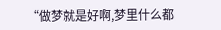“做梦就是好啊,梦里什么都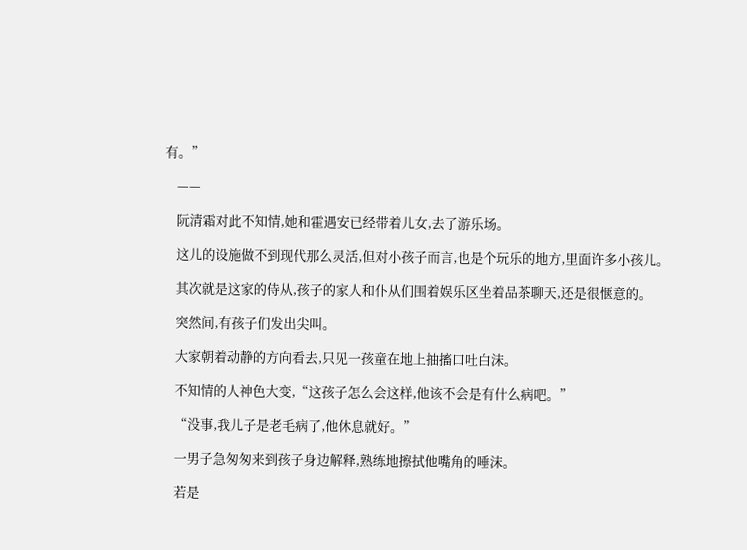有。”

    ——

    阮清霜对此不知情,她和霍遇安已经带着儿女,去了游乐场。

    这儿的设施做不到现代那么灵活,但对小孩子而言,也是个玩乐的地方,里面许多小孩儿。

    其次就是这家的侍从,孩子的家人和仆从们围着娱乐区坐着品茶聊天,还是很惬意的。

    突然间,有孩子们发出尖叫。

    大家朝着动静的方向看去,只见一孩童在地上抽搐口吐白沫。

    不知情的人神色大变,“这孩子怎么会这样,他该不会是有什么病吧。”

    “没事,我儿子是老毛病了,他休息就好。”

    一男子急匆匆来到孩子身边解释,熟练地擦拭他嘴角的唾沫。

    若是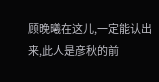顾晚曦在这儿,一定能认出来,此人是彦秋的前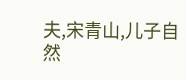夫,宋青山,儿子自然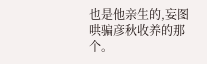也是他亲生的,妄图哄骗彦秋收养的那个。